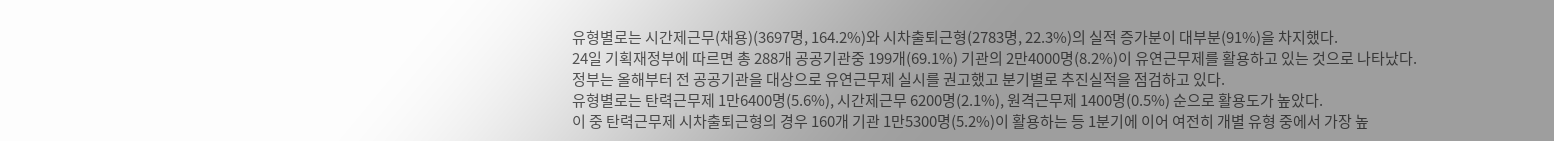유형별로는 시간제근무(채용)(3697명, 164.2%)와 시차출퇴근형(2783명, 22.3%)의 실적 증가분이 대부분(91%)을 차지했다.
24일 기획재정부에 따르면 총 288개 공공기관중 199개(69.1%) 기관의 2만4000명(8.2%)이 유연근무제를 활용하고 있는 것으로 나타났다.
정부는 올해부터 전 공공기관을 대상으로 유연근무제 실시를 권고했고 분기별로 추진실적을 점검하고 있다.
유형별로는 탄력근무제 1만6400명(5.6%), 시간제근무 6200명(2.1%), 원격근무제 1400명(0.5%) 순으로 활용도가 높았다.
이 중 탄력근무제 시차출퇴근형의 경우 160개 기관 1만5300명(5.2%)이 활용하는 등 1분기에 이어 여전히 개별 유형 중에서 가장 높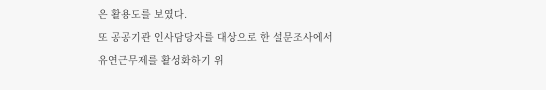은 활용도를 보였다.
또 공공기관 인사담당자를 대상으로 한 설문조사에서 유연근무제를 활성화하기 위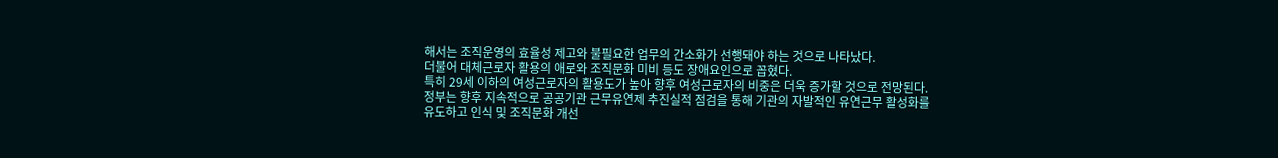해서는 조직운영의 효율성 제고와 불필요한 업무의 간소화가 선행돼야 하는 것으로 나타났다.
더불어 대체근로자 활용의 애로와 조직문화 미비 등도 장애요인으로 꼽혔다.
특히 29세 이하의 여성근로자의 활용도가 높아 향후 여성근로자의 비중은 더욱 증가할 것으로 전망된다.
정부는 향후 지속적으로 공공기관 근무유연제 추진실적 점검을 통해 기관의 자발적인 유연근무 활성화를 유도하고 인식 및 조직문화 개선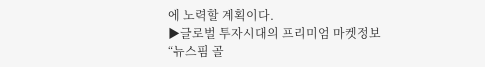에 노력할 계획이다.
▶글로벌 투자시대의 프리미엄 마켓정보 “뉴스핌 골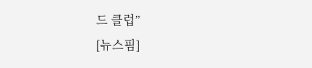드 클럽”
[뉴스핌]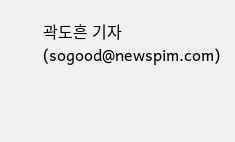곽도흔 기자 (sogood@newspim.com)